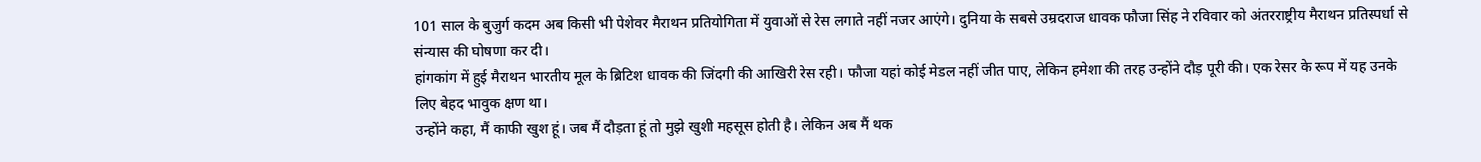101 साल के बुजुर्ग कदम अब किसी भी पेशेवर मैराथन प्रतियोगिता में युवाओं से रेस लगाते नहीं नजर आएंगे। दुनिया के सबसे उम्रदराज धावक फौजा सिंह ने रविवार को अंतरराष्ट्रीय मैराथन प्रतिस्पर्धा से संन्यास की घोषणा कर दी।
हांगकांग में हुई मैराथन भारतीय मूल के ब्रिटिश धावक की जिंदगी की आखिरी रेस रही। फौजा यहां कोई मेडल नहीं जीत पाए, लेकिन हमेशा की तरह उन्होंने दौड़ पूरी की। एक रेसर के रूप में यह उनके लिए बेहद भावुक क्षण था।
उन्होंने कहा, मैं काफी खुश हूं। जब मैं दौड़ता हूं तो मुझे खुशी महसूस होती है। लेकिन अब मैं थक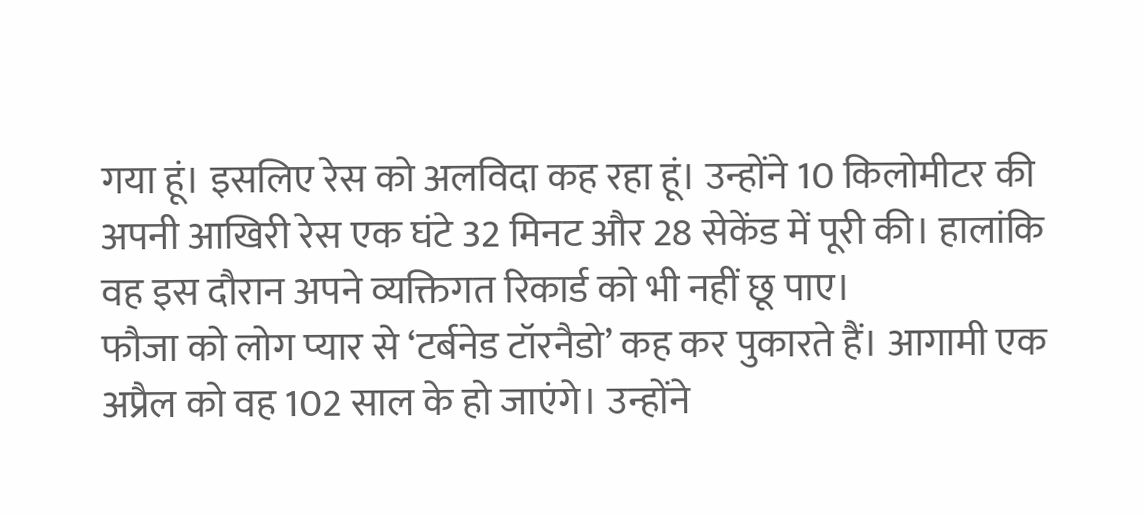गया हूं। इसलिए रेस को अलविदा कह रहा हूं। उन्होंने 10 किलोमीटर की अपनी आखिरी रेस एक घंटे 32 मिनट और 28 सेकेंड में पूरी की। हालांकि वह इस दौरान अपने व्यक्तिगत रिकार्ड को भी नहीं छू पाए।
फौजा को लोग प्यार से ‘टर्बनेड टॉरनैडो’ कह कर पुकारते हैं। आगामी एक अप्रैल को वह 102 साल के हो जाएंगे। उन्होंने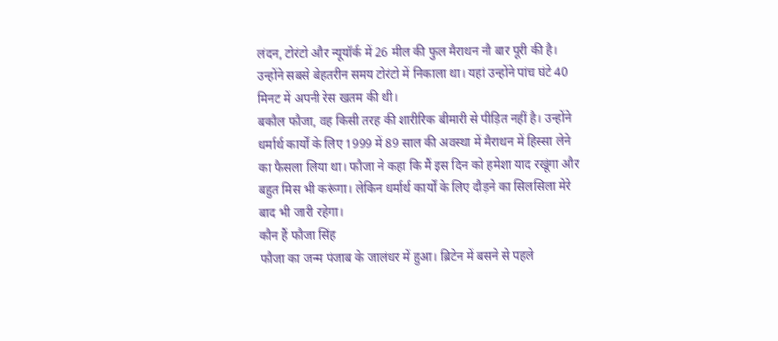लंदन, टोरंटो और न्यूयॉर्क में 26 मील की फुल मैराथन नौ बार पूरी की है। उन्होंने सबसे बेहतरीन समय टोरंटो में निकाला था। यहां उन्होंने पांच घंटे 40 मिनट में अपनी रेस खतम की थी।
बकौल फौजा, वह किसी तरह की शारीरिक बीमारी से पीड़ित नहीं है। उन्होंने धर्मार्थ कार्यों के लिए 1999 में 89 साल की अवस्था में मैराथन में हिस्सा लेने का फैसला लिया था। फौजा ने कहा कि मैं इस दिन को हमेशा याद रखूंगा और बहुत मिस भी करूंगा। लेकिन धर्मार्थ कार्यों के लिए दौड़ने का सिलसिला मेरे बाद भी जारी रहेगा।
कौन हैं फौजा सिंह
फौजा का जन्म पंजाब के जालंधर में हुआ। ब्रिटेन में बसने से पहले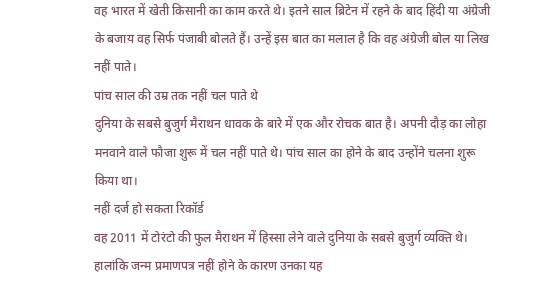वह भारत में खेती किसानी का काम करते थे। इतने साल ब्रिटेन में रहने के बाद हिंदी या अंग्रेजी के बजाय वह सिर्फ पंजाबी बोलते हैं। उन्हें इस बात का मलाल है कि वह अंग्रेजी बोल या लिख नहीं पाते।
पांच साल की उम्र तक नहीं चल पाते थे
दुनिया के सबसे बुजुर्ग मैराथन धावक के बारे में एक और रोचक बात है। अपनी दौड़ का लोहा मनवाने वाले फौजा शुरू में चल नहीं पाते थे। पांच साल का होने के बाद उन्होंने चलना शुरू किया था।
नहीं दर्ज हो सकता रिकॉर्ड
वह 2011 में टोरंटो की फुल मैराथन में हिस्सा लेने वाले दुनिया के सबसे बुजुर्ग व्यक्ति थे। हालांकि जन्म प्रमाणपत्र नहीं होने के कारण उनका यह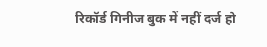रिकॉर्ड गिनीज बुक में नहीं दर्ज हो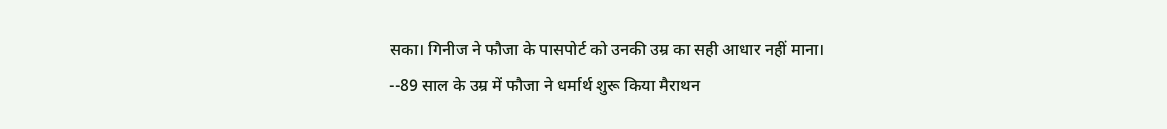सका। गिनीज ने फौजा के पासपोर्ट को उनकी उम्र का सही आधार नहीं माना।
--89 साल के उम्र में फौजा ने धर्मार्थ शुरू किया मैराथन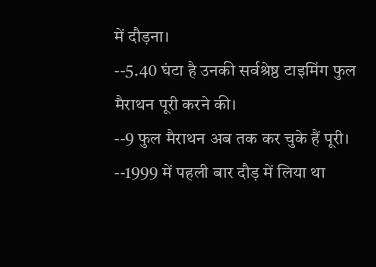में दौड़ना।
--5.40 घंटा है उनकी सर्वश्रेष्ठ टाइमिंग फुल मैराथन पूरी करने की।
--9 फुल मैराथन अब तक कर चुके हैं पूरी।
--1999 में पहली बार दौड़ में लिया था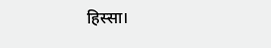हिस्सा।